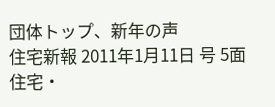団体トップ、新年の声
住宅新報 2011年1月11日 号 5面
住宅・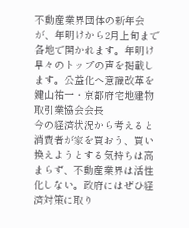不動産業界団体の新年会が、年明けから2月上旬まで各地で開かれます。年明け早々のトップの声を掲載します。公益化へ意識改革を
鍵山祐一・京都府宅地建物取引業協会会長
今の経済状況から考えると消費者が家を買おう、買い換えようとする気持ちは高まらず、不動産業界は活性化しない。政府にはぜひ経済対策に取り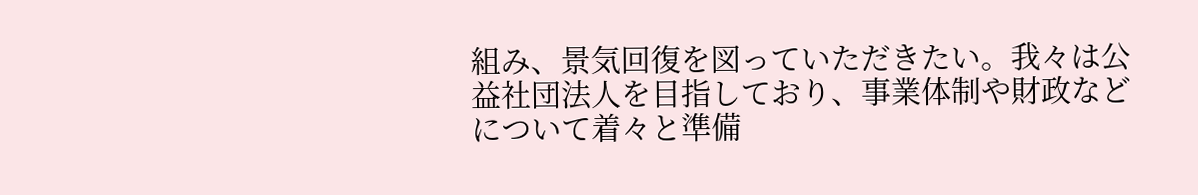組み、景気回復を図っていただきたい。我々は公益社団法人を目指しており、事業体制や財政などについて着々と準備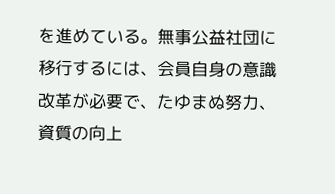を進めている。無事公益社団に移行するには、会員自身の意識改革が必要で、たゆまぬ努力、資質の向上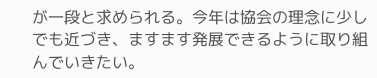が一段と求められる。今年は協会の理念に少しでも近づき、ますます発展できるように取り組んでいきたい。